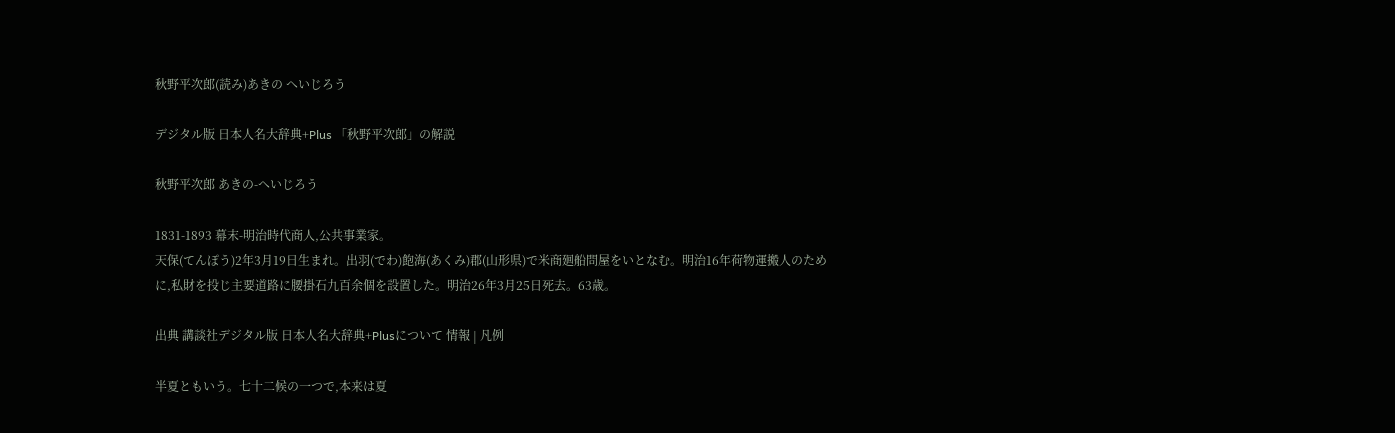秋野平次郎(読み)あきの へいじろう

デジタル版 日本人名大辞典+Plus 「秋野平次郎」の解説

秋野平次郎 あきの-へいじろう

1831-1893 幕末-明治時代商人,公共事業家。
天保(てんぽう)2年3月19日生まれ。出羽(でわ)飽海(あくみ)郡(山形県)で米商廻船問屋をいとなむ。明治16年荷物運搬人のために,私財を投じ主要道路に腰掛石九百余個を設置した。明治26年3月25日死去。63歳。

出典 講談社デジタル版 日本人名大辞典+Plusについて 情報 | 凡例

半夏ともいう。七十二候の一つで,本来は夏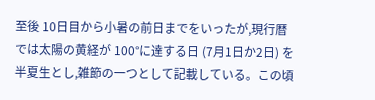至後 10日目から小暑の前日までをいったが,現行暦では太陽の黄経が 100°に達する日 (7月1日か2日) を半夏生とし,雑節の一つとして記載している。この頃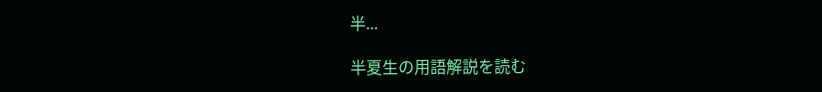半...

半夏生の用語解説を読む